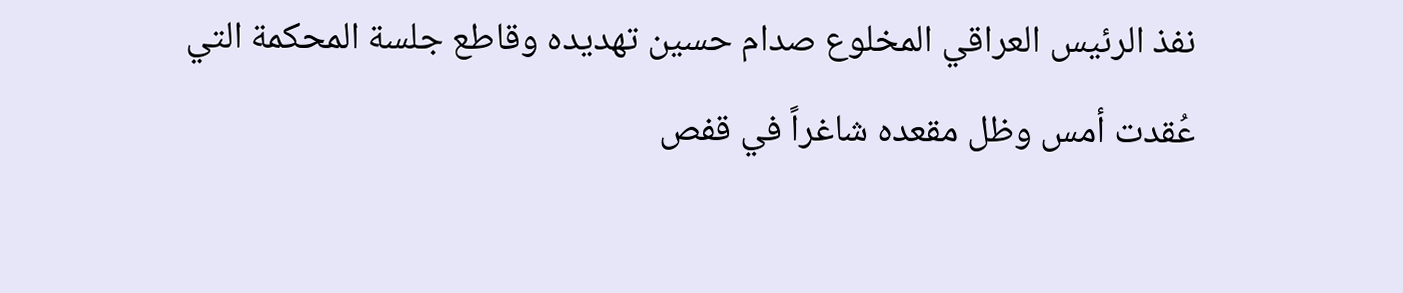نفذ الرئيس العراقي المخلوع صدام حسين تهديده وقاطع جلسة المحكمة التي عُقدت أمس وظل مقعده شاغراً في قفص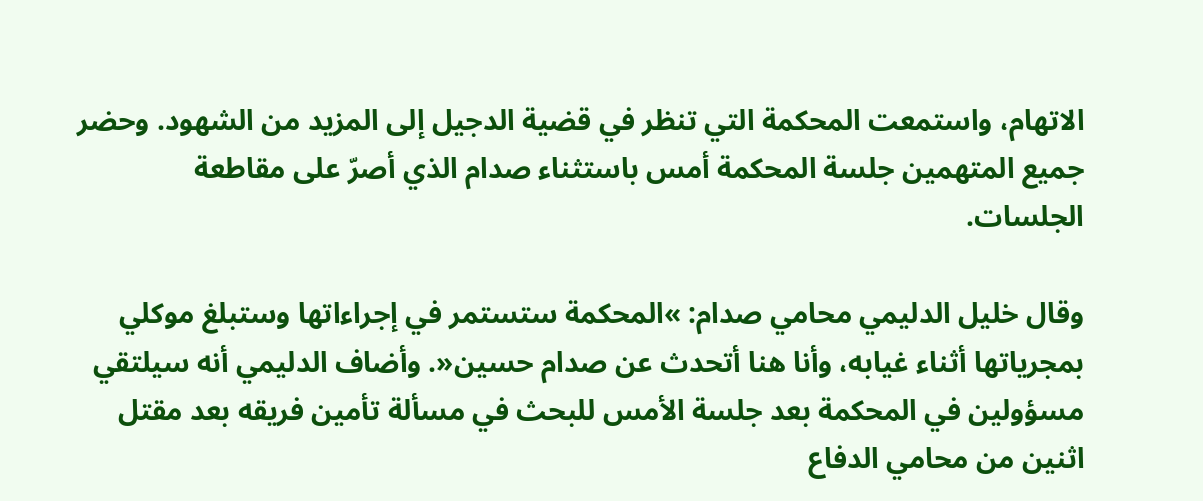الاتهام، واستمعت المحكمة التي تنظر في قضية الدجيل إلى المزيد من الشهود. وحضر جميع المتهمين جلسة المحكمة أمس باستثناء صدام الذي أصرّ على مقاطعة الجلسات.

وقال خليل الدليمي محامي صدام: »المحكمة ستستمر في إجراءاتها وستبلغ موكلي بمجرياتها أثناء غيابه، وأنا هنا أتحدث عن صدام حسين«. وأضاف الدليمي أنه سيلتقي مسؤولين في المحكمة بعد جلسة الأمس للبحث في مسألة تأمين فريقه بعد مقتل اثنين من محامي الدفاع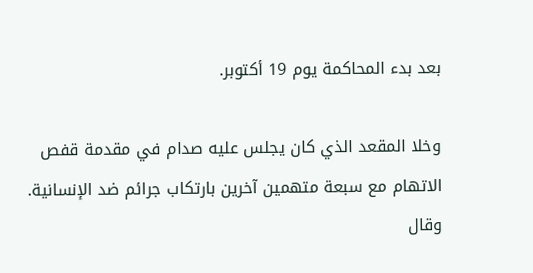بعد بدء المحاكمة يوم 19 أكتوبر.

وخلا المقعد الذي كان يجلس عليه صدام في مقدمة قفص الاتهام مع سبعة متهمين آخرين بارتكاب جرائم ضد الإنسانية. وقال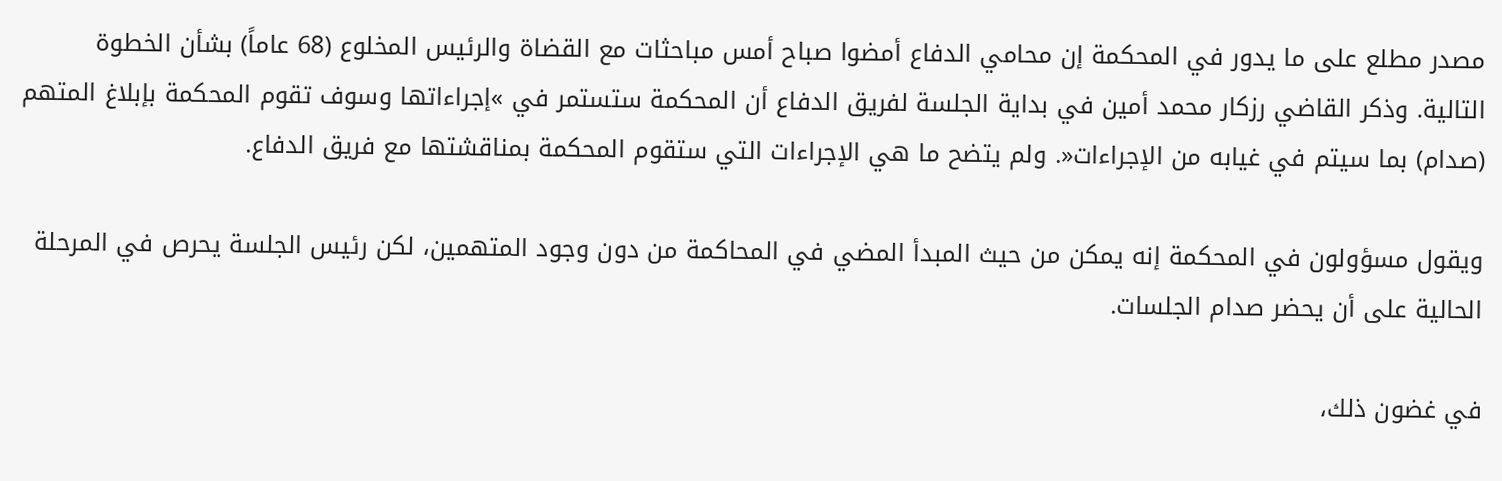مصدر مطلع على ما يدور في المحكمة إن محامي الدفاع أمضوا صباح أمس مباحثات مع القضاة والرئيس المخلوع (68 عاماً) بشأن الخطوة التالية. وذكر القاضي رزكار محمد أمين في بداية الجلسة لفريق الدفاع أن المحكمة ستستمر في »إجراءاتها وسوف تقوم المحكمة بإبلاغ المتهم (صدام) بما سيتم في غيابه من الإجراءات«. ولم يتضح ما هي الإجراءات التي ستقوم المحكمة بمناقشتها مع فريق الدفاع.

ويقول مسؤولون في المحكمة إنه يمكن من حيث المبدأ المضي في المحاكمة من دون وجود المتهمين، لكن رئيس الجلسة يحرص في المرحلة الحالية على أن يحضر صدام الجلسات.

في غضون ذلك،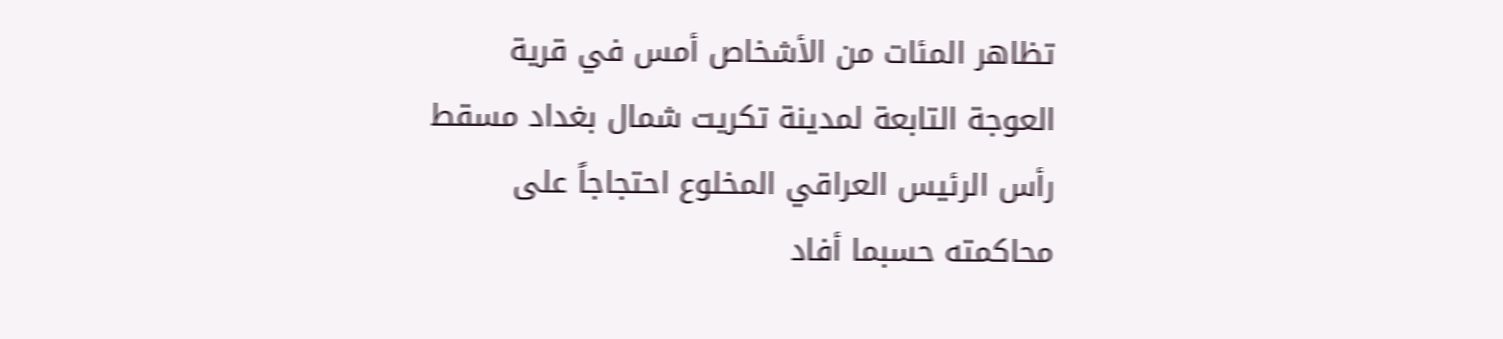تظاهر المئات من الأشخاص أمس في قرية العوجة التابعة لمدينة تكريت شمال بغداد مسقط رأس الرئيس العراقي المخلوع احتجاجاً على محاكمته حسبما أفاد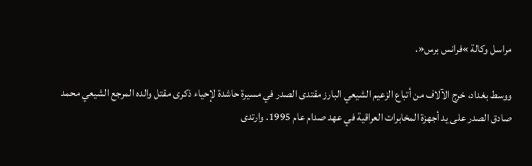مراسل وكالة »فرانس برس«.

ووسط بغداد، خرج الآلاف من أتباع الزعيم الشيعي البارز مقتدى الصدر في مسيرة حاشدة لإحياء ذكرى مقتل والده المرجع الشيعي محمد صادق الصدر على يد أجهزة المخابرات العراقية في عهد صدام عام 1995. وارتدى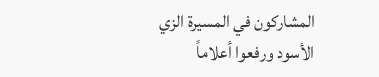المشاركون في المسيرة الزي الأسود ورفعوا أعلاماً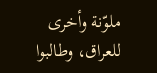ملوّنة وأخرى للعراق، وطالبوا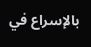بالإسراع في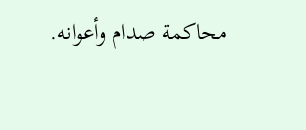محاكمة صدام وأعوانه.